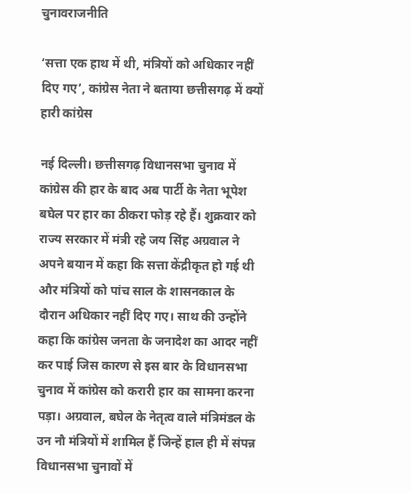चुनावराजनीति

‘सत्ता एक हाथ में थी, मंत्रियों को अधिकार नहीं दिए गए’, कांग्रेस नेता ने बताया छत्तीसगढ़ में क्यों हारी कांग्रेस

नई दिल्ली। छत्तीसगढ़ विधानसभा चुनाव में कांग्रेस की हार के बाद अब पार्टी के नेता भूपेश बघेल पर हार का ठीकरा फोड़ रहे हैं। शुक्रवार को राज्य सरकार में मंत्री रहे जय सिंह अग्रवाल ने अपने बयान में कहा कि सत्ता केंद्रीकृत हो गई थी और मंत्रियों को पांच साल के शासनकाल के दौरान अधिकार नहीं दिए गए। साथ की उन्होंने कहा कि कांग्रेस जनता के जनादेश का आदर नहीं कर पाई जिस कारण से इस बार के विधानसभा चुनाव में कांग्रेस को करारी हार का सामना करना पड़ा। अग्रवाल, बघेल के नेतृत्व वाले मंत्रिमंडल के उन नौ मंत्रियों में शामिल हैं जिन्हें हाल ही में संपन्न विधानसभा चुनावों में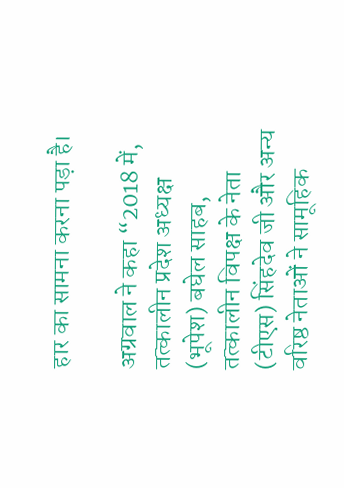हार का सामना करना पड़ा है।

अग्रवाल ने कहा “2018 में, तत्कालीन प्रदेश अध्यक्ष (भूपेश) बघेल साहब, तत्कालीन विपक्ष के नेता (टीएस) सिंहदेव जी और अन्य वरिष्ठ नेताओं ने सामूहिक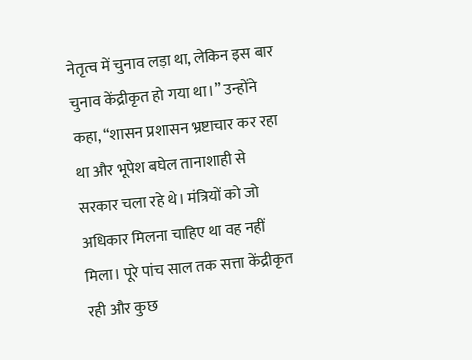नेतृत्व में चुनाव लड़ा था, लेकिन इस बार चुनाव केंद्रीकृत हो गया था।” उन्होंने कहा, “शासन प्रशासन भ्रष्टाचार कर रहा था और भूपेश बघेल तानाशाही से सरकार चला रहे थे। मंत्रियों को जो अधिकार मिलना चाहिए था वह नहीं मिला। पूरे पांच साल तक सत्ता केंद्रीकृत रही और कुछ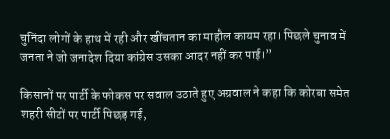चुनिंदा लोगों के हाथ में रही और खींचतान का माहौल कायम रहा। पिछले चुनाव में जनता ने जो जनादेश दिया कांग्रेस उसका आदर नहीं कर पाई।”

किसानों पर पार्टी के फोकस पर सवाल उठाते हुए अग्रवाल ने कहा कि कोरबा समेत शहरी सीटों पर पार्टी पिछड़ गई,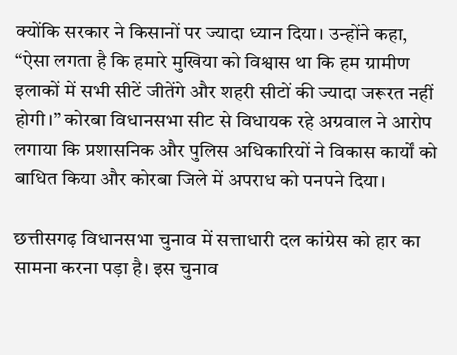क्योंकि सरकार ने किसानों पर ज्यादा ध्यान दिया। उन्होंने कहा, “ऐसा लगता है कि हमारे मुखिया को विश्वास था कि हम ग्रामीण इलाकों में सभी सीटें जीतेंगे और शहरी सीटों की ज्यादा जरूरत नहीं होगी।” कोरबा विधानसभा सीट से विधायक रहे अग्रवाल ने आरोप लगाया कि प्रशासनिक और पुलिस अधिकारियों ने विकास कार्यों को बाधित किया और कोरबा जिले में अपराध को पनपने दिया।

छत्तीसगढ़ विधानसभा चुनाव में सत्ताधारी दल कांग्रेस को हार का सामना करना पड़ा है। इस चुनाव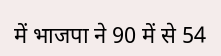में भाजपा ने 90 में से 54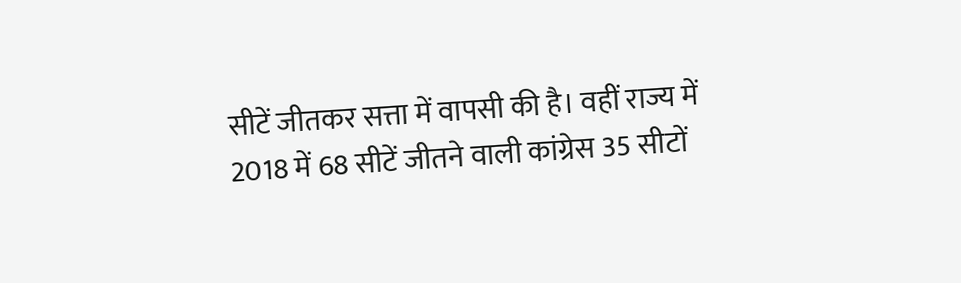सीटें जीतकर सत्ता में वापसी की है। वहीं राज्य में 2018 में 68 सीटें जीतने वाली कांग्रेस 35 सीटों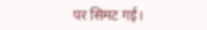पर सिमट गई।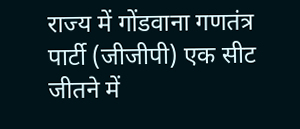राज्य में गोंडवाना गणतंत्र पार्टी (जीजीपी) एक सीट जीतने में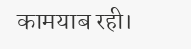कामयाब रही।